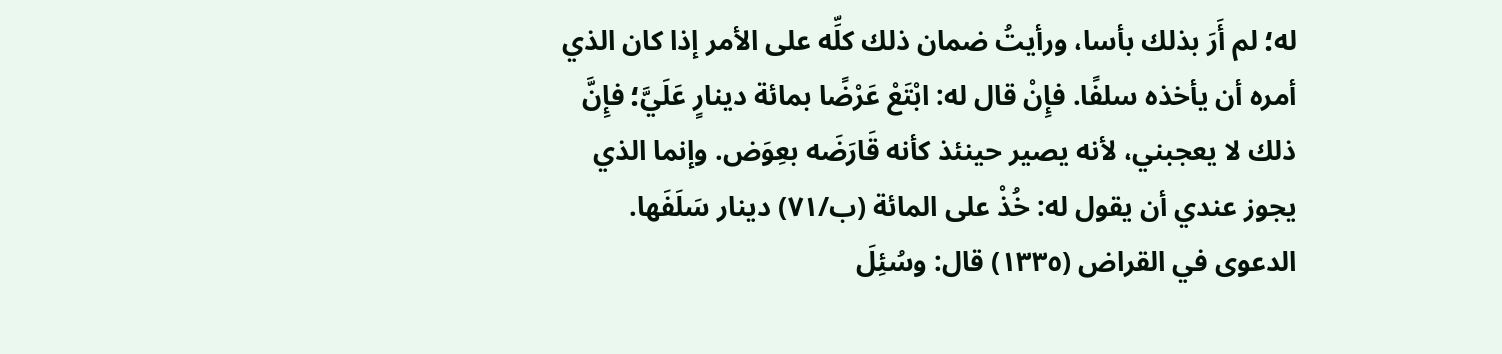له؛ لم أَرَ بذلك بأسا، ورأيتُ ضمان ذلك كلِّه على الأمر إذا كان الذي أمره أن يأخذه سلفًا. فإِنْ قال له: ابْتَعْ عَرْضًا بمائة دينارٍ عَلَيَّ؛ فإِنَّ ذلك لا يعجبني، لأنه يصير حينئذ كأنه قَارَضَه بعِوَض. وإنما الذي يجوز عندي أن يقول له: خُذْ على المائة (ب/٧١) دينار سَلَفَها.
الدعوى في القراض (١٣٣٥) قال: وسُئِلَ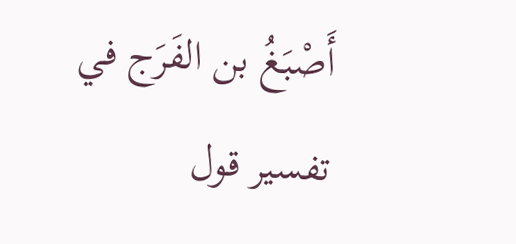أَصْبَغُ بن الفَرَج في تفسير قول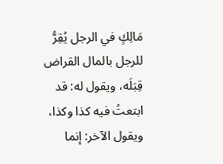مَالِكٍ في الرجل يُقِرُّ للرجل بالمال القراض قِبَلَه، ويقول له: قد ابتعتُ فيه كذا وكذا، ويقول الآخر: إنما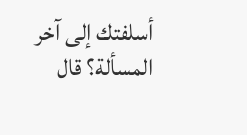أسلفتك إلى آخر المسألة؟ قال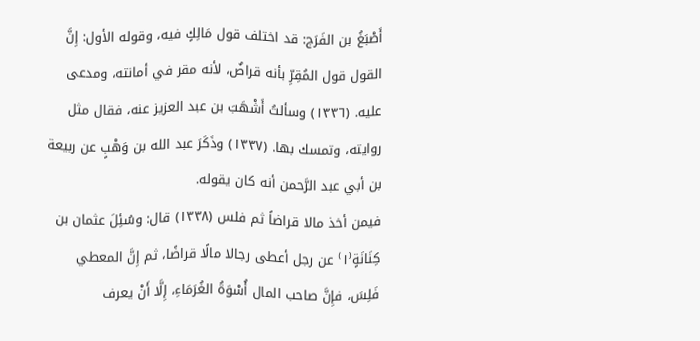أَصْبَغُ بن الفَرَج: قد اختلف قول مَالِكٍ فيه، وقوله الأول: إِنَّ القول قول المُقِرِّ بأنه قراضٌ، لأنه مقر في أمانته، ومدعى عليه. (١٣٣٦) وسألتُ أَشْهَبَ بن عبد العزيز عنه، فقال مثل روايته، وتمسك بها. (١٣٣٧) وذَكَرَ عبد الله بن وَهْبٍ عن ربيعة بن أبي عبد الرَّحمن أنه كان يقوله.
فيمن أخذ مالا قراضاً ثم فلس (١٣٣٨) قال: وسُئِلَ عثمان بن كِنَانَةٍ⁽١⁾ عن رجل أعطى رجالا مالًا قراضًا، ثم إِنَّ المعطي فَلِسَ، فإِنَّ صاحب المال أُسْوَةُ الغُرَمَاءِ، إِلَّا أَنْ يعرف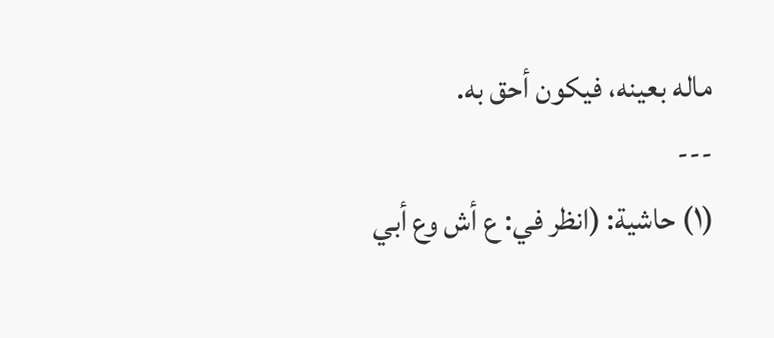ماله بعينه، فيكون أحق به.
---
(١) حاشية: (انظر في: ع أش وع أبي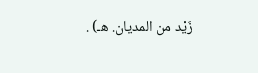زَيْد من المديان. هـ) .